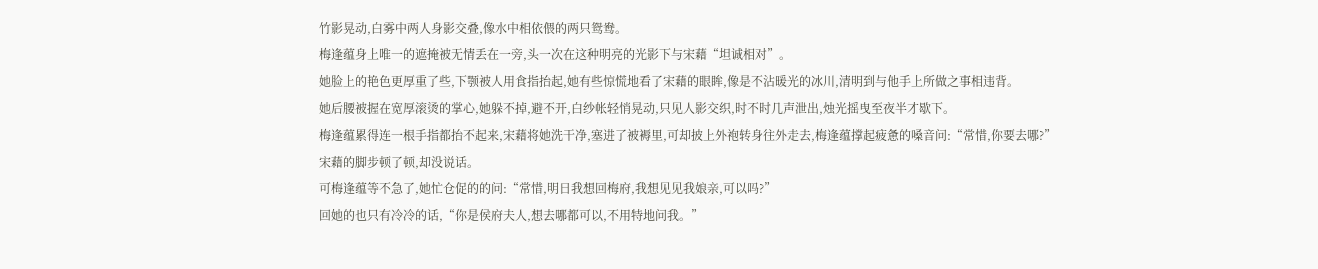竹影晃动,白雾中两人身影交叠,像水中相依偎的两只鸳鸯。
梅逢蕴身上唯一的遮掩被无情丢在一旁,头一次在这种明亮的光影下与宋藉“坦诚相对”。
她脸上的艳色更厚重了些,下颚被人用食指抬起,她有些惊慌地看了宋藉的眼眸,像是不沾暖光的冰川,清明到与他手上所做之事相违背。
她后腰被握在宽厚滚烫的掌心,她躲不掉,避不开,白纱帐轻悄晃动,只见人影交织,时不时几声泄出,烛光摇曳至夜半才歇下。
梅逢蕴累得连一根手指都抬不起来,宋藉将她洗干净,塞进了被褥里,可却披上外袍转身往外走去,梅逢蕴撑起疲惫的嗓音问:“常惜,你要去哪?”
宋藉的脚步顿了顿,却没说话。
可梅逢蕴等不急了,她忙仓促的的问:“常惜,明日我想回梅府,我想见见我娘亲,可以吗?”
回她的也只有冷冷的话,“你是侯府夫人,想去哪都可以,不用特地问我。”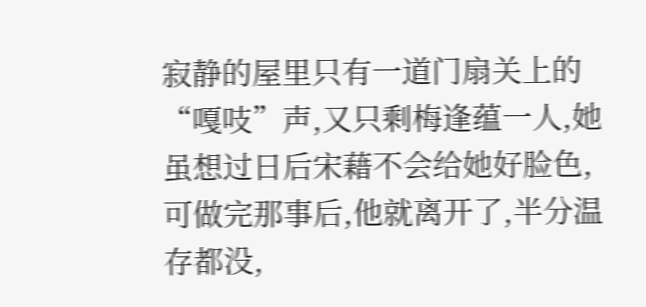寂静的屋里只有一道门扇关上的“嘎吱”声,又只剩梅逢蕴一人,她虽想过日后宋藉不会给她好脸色,可做完那事后,他就离开了,半分温存都没,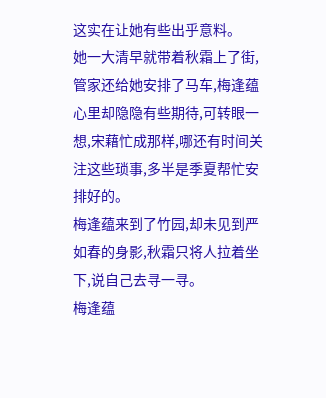这实在让她有些出乎意料。
她一大清早就带着秋霜上了街,管家还给她安排了马车,梅逢蕴心里却隐隐有些期待,可转眼一想,宋藉忙成那样,哪还有时间关注这些琐事,多半是季夏帮忙安排好的。
梅逢蕴来到了竹园,却未见到严如春的身影,秋霜只将人拉着坐下,说自己去寻一寻。
梅逢蕴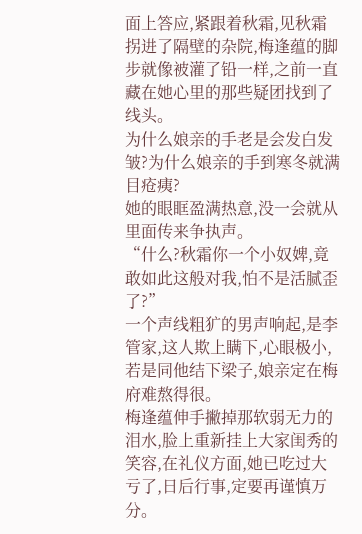面上答应,紧跟着秋霜,见秋霜拐进了隔壁的杂院,梅逢蕴的脚步就像被灌了铅一样,之前一直藏在她心里的那些疑团找到了线头。
为什么娘亲的手老是会发白发皱?为什么娘亲的手到寒冬就满目疮痍?
她的眼眶盈满热意,没一会就从里面传来争执声。
“什么?秋霜你一个小奴婢,竟敢如此这般对我,怕不是活腻歪了?”
一个声线粗犷的男声响起,是李管家,这人欺上瞒下,心眼极小,若是同他结下梁子,娘亲定在梅府难熬得很。
梅逢蕴伸手撇掉那软弱无力的泪水,脸上重新挂上大家闺秀的笑容,在礼仪方面,她已吃过大亏了,日后行事,定要再谨慎万分。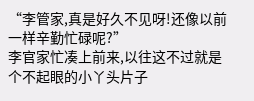“李管家,真是好久不见呀!还像以前一样辛勤忙碌呢?”
李官家忙凑上前来,以往这不过就是个不起眼的小丫头片子